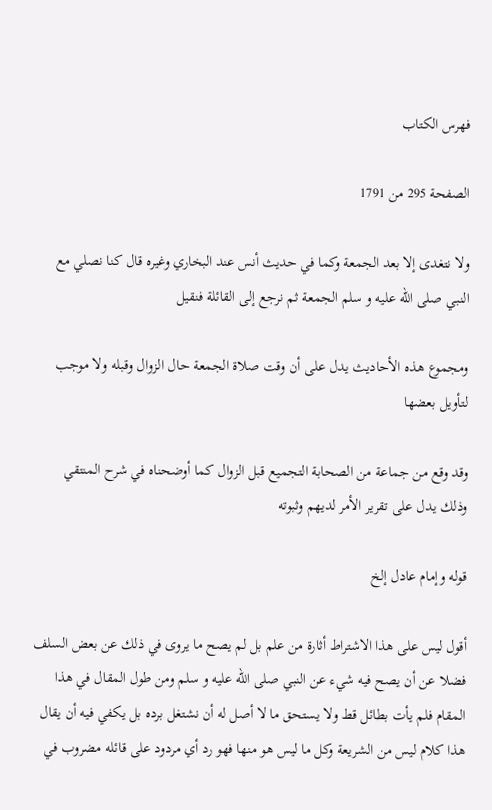فهرس الكتاب

الصفحة 295 من 1791

ولا نتغدى إلا بعد الجمعة وكما في حديث أنس عند البخاري وغيره قال كنا نصلي مع النبي صلى الله عليه و سلم الجمعة ثم نرجع إلى القائلة فنقيل

ومجموع هذه الأحاديث يدل على أن وقت صلاة الجمعة حال الزوال وقبله ولا موجب لتأويل بعضها

وقد وقع من جماعة من الصحابة التجميع قبل الزوال كما أوضحناه في شرح المنتقي وذلك يدل على تقرير الأمر لديهم وثبوته

قوله وإمام عادل إلخ

أقول ليس على هذا الاشتراط أثارة من علم بل لم يصح ما يروى في ذلك عن بعض السلف فضلا عن أن يصح فيه شيء عن النبي صلى الله عليه و سلم ومن طول المقال في هذا المقام فلم يأت بطائل قط ولا يستحق ما لا أصل له أن نشتغل برده بل يكفي فيه أن يقال هذا كلام ليس من الشريعة وكل ما ليس هو منها فهو رد أي مردود على قائله مضروب في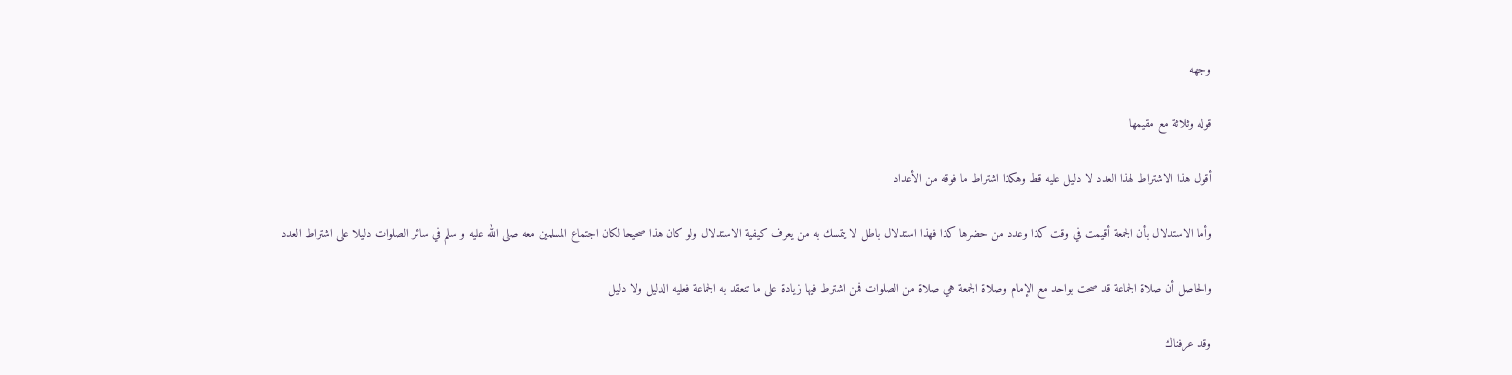وجهه

قوله وثلاثة مع مقيمها

أقول هذا الاشتراط لهذا العدد لا دليل عليه قط وهكذا اشتراط ما فوقه من الأعداد

وأما الاستدلال بأن الجمعة أقيمت في وقت كذا وعدد من حضرها كذا فهذا استدلال باطل لا يتمسك به من يعرف كيفية الاستدلال ولو كان هذا صحيحا لكان اجتماع المسلمين معه صلى الله عليه و سلم في سائر الصلوات دليلا على اشتراط العدد

والحاصل أن صلاة الجماعة قد صحت بواحد مع الإمام وصلاة الجمعة هي صلاة من الصلوات فمن اشترط فيها زيادة على ما تنعقد به الجماعة فعليه الدليل ولا دليل

وقد عرفناك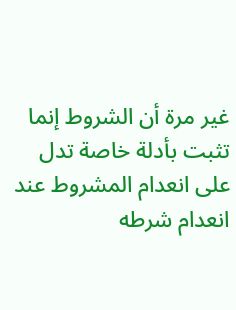غير مرة أن الشروط إنما تثبت بأدلة خاصة تدل على انعدام المشروط عند انعدام شرطه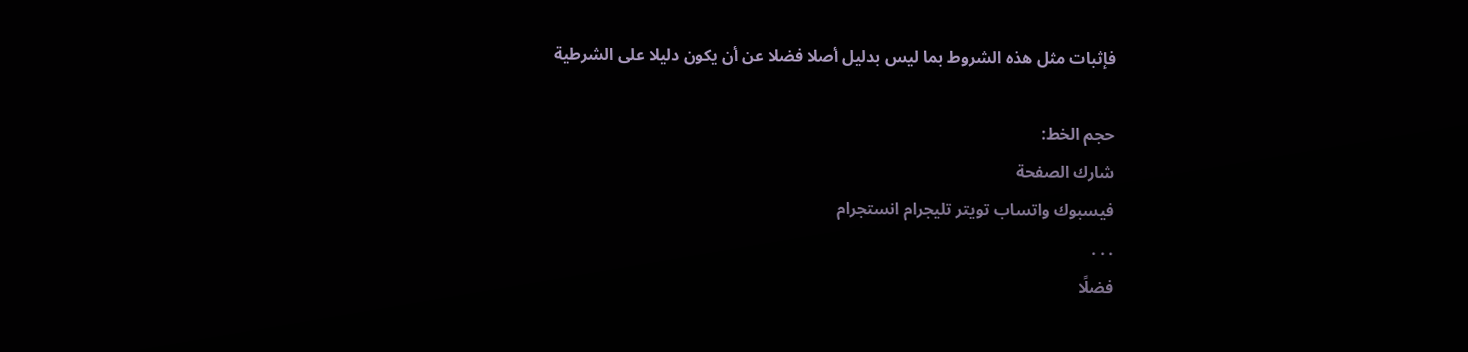فإثبات مثل هذه الشروط بما ليس بدليل أصلا فضلا عن أن يكون دليلا على الشرطية

حجم الخط:
شارك الصفحة
فيسبوك واتساب تويتر تليجرام انستجرام
. . .
فضلًا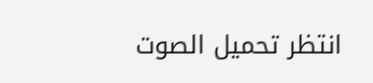انتظر تحميل الصوت